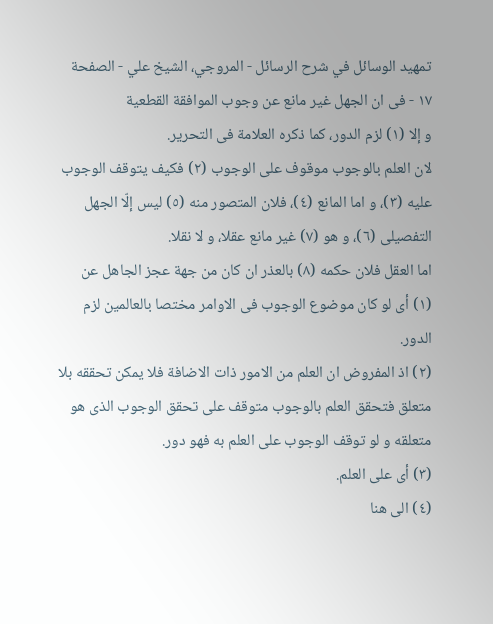تمهيد الوسائل في شرح الرسائل - المروجي، الشيخ علي - الصفحة ١٧ - فى ان الجهل غير مانع عن وجوب الموافقة القطعية
و إلا (١) لزم الدور، كما ذكره العلامة فى التحرير.
لان العلم بالوجوب موقوف على الوجوب (٢) فكيف يتوقف الوجوب عليه (٣)، و اما المانع (٤)، فلان المتصور منه (٥) ليس إلّا الجهل التفصيلى (٦)، و هو (٧) غير مانع عقلا، و لا نقلا.
اما العقل فلان حكمه (٨) بالعذر ان كان من جهة عجز الجاهل عن
(١) أى لو كان موضوع الوجوب فى الاوامر مختصا بالعالمين لزم الدور.
(٢) اذ المفروض ان العلم من الامور ذات الاضافة فلا يمكن تحققه بلا متعلق فتحقق العلم بالوجوب متوقف على تحقق الوجوب الذى هو متعلقه و لو توقف الوجوب على العلم به فهو دور.
(٣) أى على العلم.
(٤) الى هنا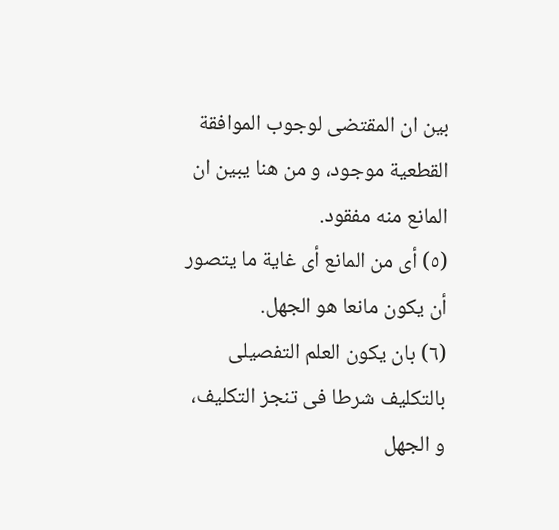بين ان المقتضى لوجوب الموافقة القطعية موجود، و من هنا يبين ان المانع منه مفقود.
(٥) أى من المانع أى غاية ما يتصور أن يكون مانعا هو الجهل.
(٦) بان يكون العلم التفصيلى بالتكليف شرطا فى تنجز التكليف، و الجهل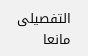التفصيلى مانعا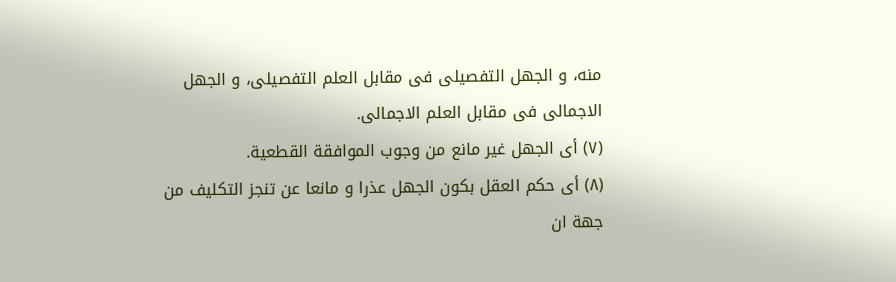منه، و الجهل التفصيلى فى مقابل العلم التفصيلى، و الجهل الاجمالى فى مقابل العلم الاجمالى.
(٧) أى الجهل غير مانع من وجوب الموافقة القطعية.
(٨) أى حكم العقل بكون الجهل عذرا و مانعا عن تنجز التكليف من جهة ان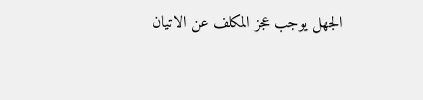الجهل يوجب عجز المكلف عن الاتيان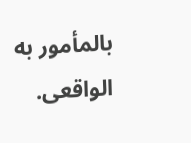بالمأمور به الواقعى.